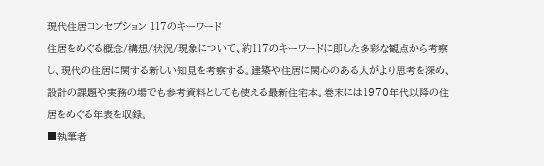現代住居コンセプション 117のキーワード
住居をめぐる概念/構想/状況/現象について、約117のキーワードに即した多彩な観点から考察し、現代の住居に関する新しい知見を考察する。建築や住居に関心のある人がより思考を深め、設計の課題や実務の場でも参考資料としても使える最新住宅本。巻末には1970年代以降の住居をめぐる年表を収録。
■執筆者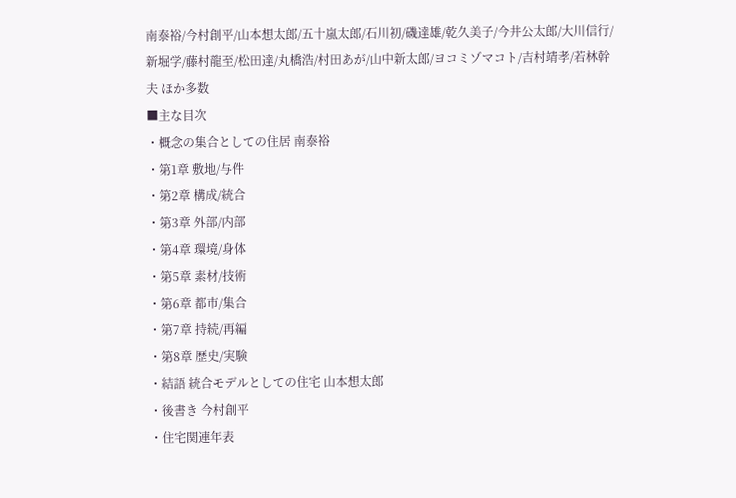南泰裕/今村創平/山本想太郎/五十嵐太郎/石川初/磯達雄/乾久美子/今井公太郎/大川信行/新堀学/藤村龍至/松田達/丸橋浩/村田あが/山中新太郎/ヨコミゾマコト/吉村靖孝/若林幹夫 ほか多数
■主な目次
・概念の集合としての住居 南泰裕
・第1章 敷地/与件
・第2章 構成/統合
・第3章 外部/内部
・第4章 環境/身体
・第5章 素材/技術
・第6章 都市/集合
・第7章 持続/再編
・第8章 歴史/実験
・結語 統合モデルとしての住宅 山本想太郎
・後書き 今村創平
・住宅関連年表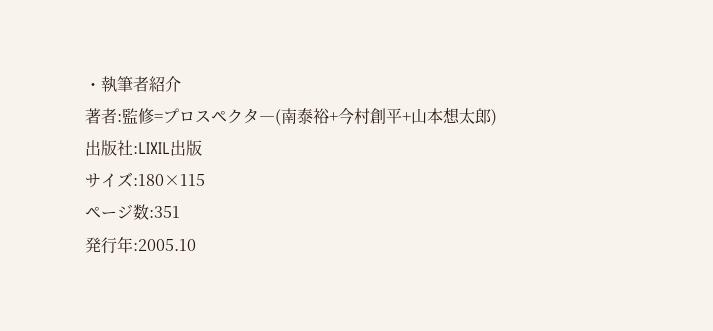・執筆者紹介
著者:監修=プロスペクタ―(南泰裕+今村創平+山本想太郎)
出版社:LIXIL出版
サイズ:180×115
ページ数:351
発行年:2005.10